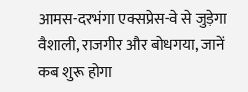आमस-दरभंगा एक्सप्रेस-वे से जुड़ेगा वैशाली, राजगीर और बोधगया, जानें कब शुरू होगा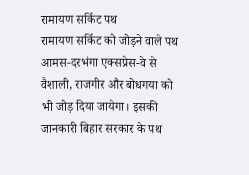रामायण सर्किट पथ
रामायण सर्किट को जोड़ने वाले पथ आमस-दरभंगा एक्सप्रेस-वे से वैशाली, राजगीर और बोधगया को भी जोड़ दिया जायेगा। इसकी जानकारी बिहार सरकार के पथ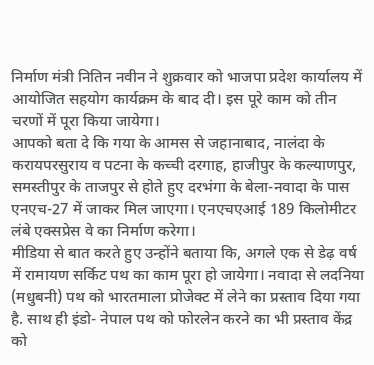निर्माण मंत्री नितिन नवीन ने शुक्रवार को भाजपा प्रदेश कार्यालय में आयोजित सहयोग कार्यक्रम के बाद दी। इस पूरे काम को तीन चरणों में पूरा किया जायेगा।
आपको बता दे कि गया के आमस से जहानाबाद, नालंदा के करायपरसुराय व पटना के कच्ची दरगाह, हाजीपुर के कल्याणपुर, समस्तीपुर के ताजपुर से होते हुए दरभंगा के बेला-नवादा के पास एनएच-27 में जाकर मिल जाएगा। एनएचएआई 189 किलोमीटर लंबे एक्सप्रेस वे का निर्माण करेगा।
मीडिया से बात करते हुए उन्होंने बताया कि, अगले एक से डेढ़ वर्ष में रामायण सर्किट पथ का काम पूरा हो जायेगा। नवादा से लदनिया (मधुबनी) पथ को भारतमाला प्रोजेक्ट में लेने का प्रस्ताव दिया गया है. साथ ही इंडो- नेपाल पथ को फोरलेन करने का भी प्रस्ताव केंद्र को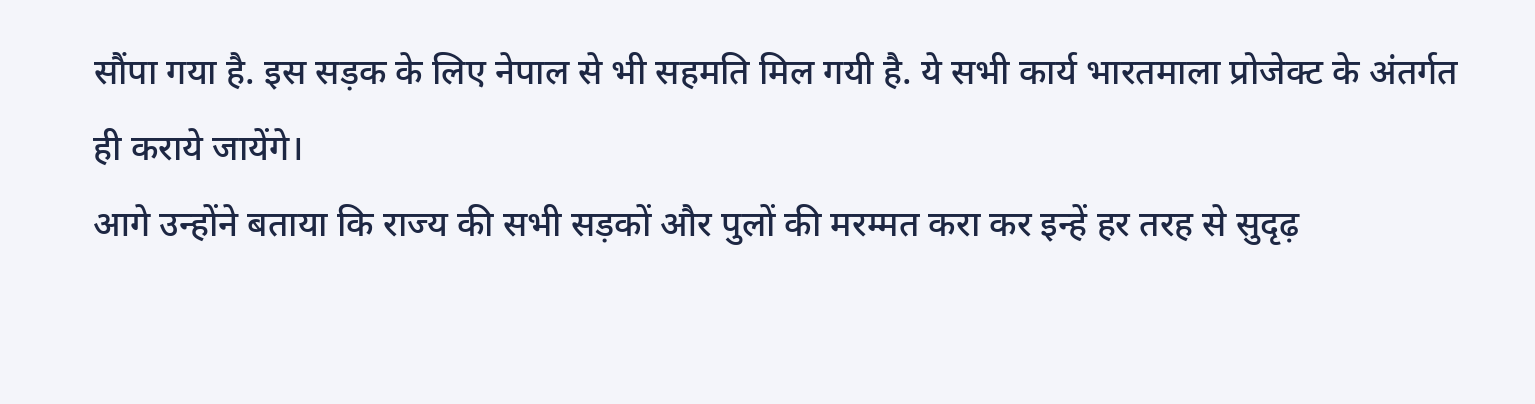सौंपा गया है. इस सड़क के लिए नेपाल से भी सहमति मिल गयी है. ये सभी कार्य भारतमाला प्रोजेक्ट के अंतर्गत ही कराये जायेंगे।
आगे उन्होंने बताया कि राज्य की सभी सड़कों और पुलों की मरम्मत करा कर इन्हें हर तरह से सुदृढ़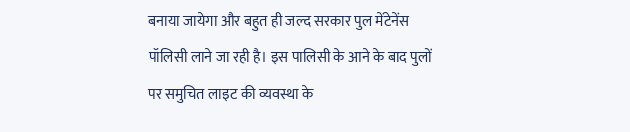बनाया जायेगा और बहुत ही जल्द सरकार पुल मेंटेनेंस पॉलिसी लाने जा रही है। इस पालिसी के आने के बाद पुलों पर समुचित लाइट की व्यवस्था के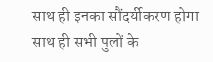साथ ही इनका सौंदर्यीकरण होगा साथ ही सभी पुलों के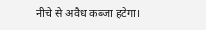नीचे से अवैध कब्जा हटेगा।